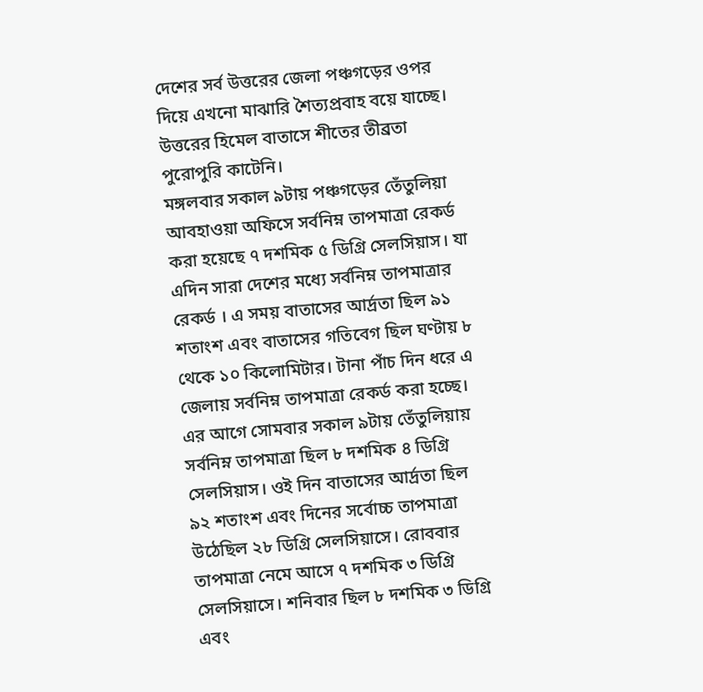দেশের সর্ব উত্তরের জেলা পঞ্চগড়ের ওপর দিয়ে এখনো মাঝারি শৈত্যপ্রবাহ বয়ে যাচ্ছে। উত্তরের হিমেল বাতাসে শীতের তীব্রতা পুরোপুরি কাটেনি।
মঙ্গলবার সকাল ৯টায় পঞ্চগড়ের তেঁতুলিয়া আবহাওয়া অফিসে সর্বনিম্ন তাপমাত্রা রেকর্ড করা হয়েছে ৭ দশমিক ৫ ডিগ্রি সেলসিয়াস। যা এদিন সারা দেশের মধ্যে সর্বনিম্ন তাপমাত্রার রেকর্ড । এ সময় বাতাসের আর্দ্রতা ছিল ৯১ শতাংশ এবং বাতাসের গতিবেগ ছিল ঘণ্টায় ৮ থেকে ১০ কিলোমিটার। টানা পাঁচ দিন ধরে এ জেলায় সর্বনিম্ন তাপমাত্রা রেকর্ড করা হচ্ছে।
এর আগে সোমবার সকাল ৯টায় তেঁতুলিয়ায় সর্বনিম্ন তাপমাত্রা ছিল ৮ দশমিক ৪ ডিগ্রি সেলসিয়াস। ওই দিন বাতাসের আর্দ্রতা ছিল ৯২ শতাংশ এবং দিনের সর্বোচ্চ তাপমাত্রা উঠেছিল ২৮ ডিগ্রি সেলসিয়াসে। রোববার তাপমাত্রা নেমে আসে ৭ দশমিক ৩ ডিগ্রি সেলসিয়াসে। শনিবার ছিল ৮ দশমিক ৩ ডিগ্রি এবং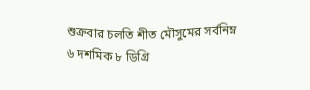শুক্রবার চলতি শীত মৌসুমের সর্বনিম্ন ৬ দশমিক ৮ ডিগ্রি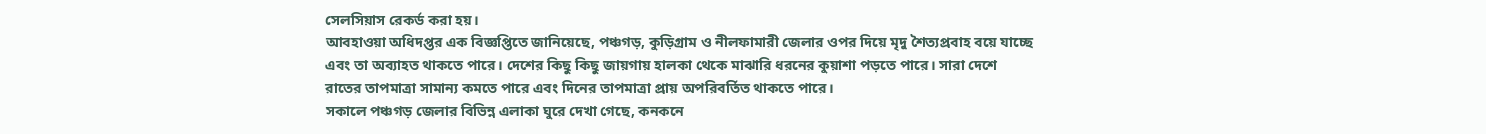সেলসিয়াস রেকর্ড করা হয়।
আবহাওয়া অধিদপ্তর এক বিজ্ঞপ্তিতে জানিয়েছে, পঞ্চগড়, কুড়িগ্রাম ও নীলফামারী জেলার ওপর দিয়ে মৃদু শৈত্যপ্রবাহ বয়ে যাচ্ছে এবং তা অব্যাহত থাকতে পারে। দেশের কিছু কিছু জায়গায় হালকা থেকে মাঝারি ধরনের কুয়াশা পড়তে পারে। সারা দেশে রাতের তাপমাত্রা সামান্য কমতে পারে এবং দিনের তাপমাত্রা প্রায় অপরিবর্তিত থাকতে পারে।
সকালে পঞ্চগড় জেলার বিভিন্ন এলাকা ঘুরে দেখা গেছে, কনকনে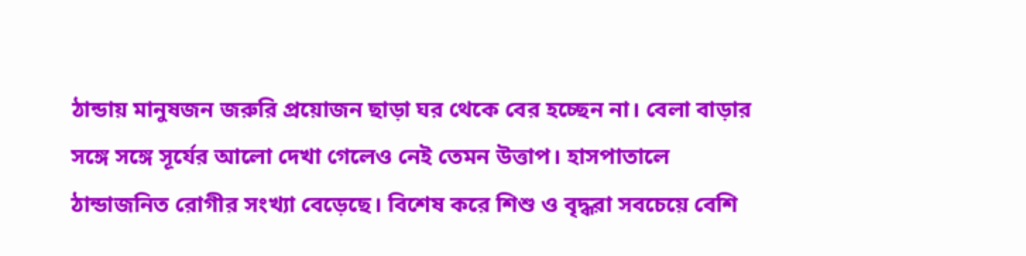ঠান্ডায় মানুষজন জরুরি প্রয়োজন ছাড়া ঘর থেকে বের হচ্ছেন না। বেলা বাড়ার সঙ্গে সঙ্গে সূর্যের আলো দেখা গেলেও নেই তেমন উত্তাপ। হাসপাতালে ঠান্ডাজনিত রোগীর সংখ্যা বেড়েছে। বিশেষ করে শিশু ও বৃদ্ধরা সবচেয়ে বেশি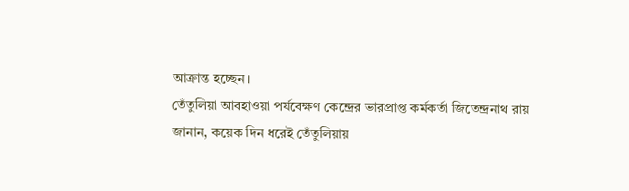আক্রান্ত হচ্ছেন।
তেঁতুলিয়া আবহাওয়া পর্যবেক্ষণ কেন্দ্রের ভারপ্রাপ্ত কর্মকর্তা জিতেন্দ্রনাথ রায় জানান, কয়েক দিন ধরেই তেঁতুলিয়ায়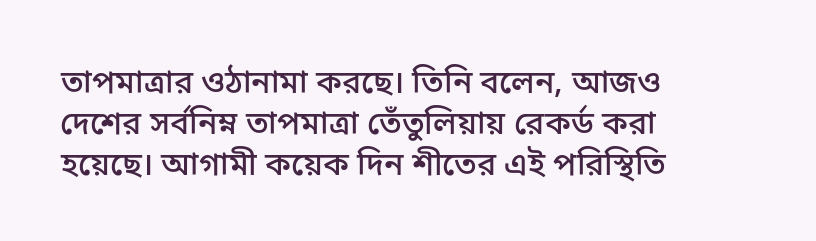তাপমাত্রার ওঠানামা করছে। তিনি বলেন, আজও দেশের সর্বনিম্ন তাপমাত্রা তেঁতুলিয়ায় রেকর্ড করা হয়েছে। আগামী কয়েক দিন শীতের এই পরিস্থিতি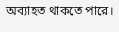অব্যাহত থাকতে পারে।